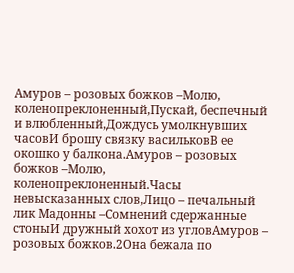Амуров – розовых божков –Молю, коленопреклоненный,Пускай, беспечный и влюбленный,Дождусь умолкнувших часовИ брошу связку васильковВ ее окошко у балкона.Амуров – розовых божков –Молю, коленопреклоненный.Часы невысказанных слов,Лицо – печальный лик Мадонны –Сомнений сдержанные стоныИ дружный хохот из угловАмуров – розовых божков.2Она бежала по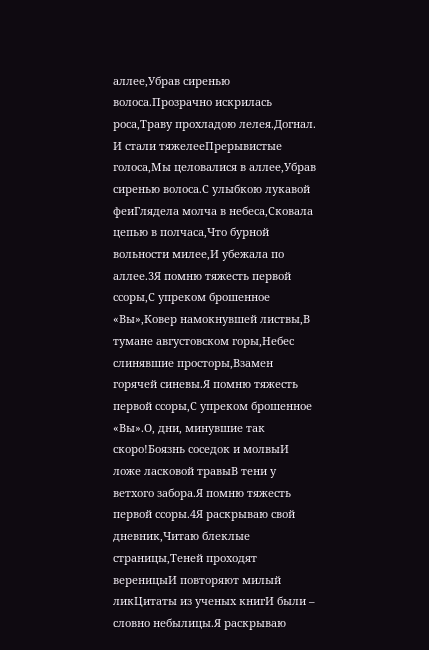аллее,Убрав сиренью волоса.Прозрачно искрилась роса,Траву прохладою лелея.Догнал. И стали тяжелееПрерывистые голоса,Мы целовалися в аллее,Убрав сиренью волоса.С улыбкою лукавой феиГлядела молча в небеса,Сковала цепью в полчаса,Что бурной вольности милее,И убежала по аллее.3Я помню тяжесть первой ссоры,С упреком брошенное «Вы»,Ковер намокнувшей листвы,В тумане августовском горы,Небес слинявшие просторы,Взамен горячей синевы.Я помню тяжесть первой ссоры,С упреком брошенное «Вы».О, дни, минувшие так скоро!Боязнь соседок и молвыИ ложе ласковой травыВ тени у ветхого забора.Я помню тяжесть первой ссоры.4Я раскрываю свой дневник,Читаю блеклые страницы,Теней проходят вереницыИ повторяют милый ликЦитаты из ученых книгИ были – словно небылицы.Я раскрываю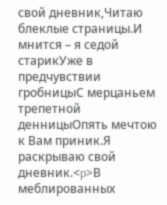свой дневник,Читаю блеклые страницы.И мнится – я седой старикУже в предчувствии гробницыС мерцаньем трепетной денницыОпять мечтою к Вам приник.Я раскрываю свой дневник.<p>В меблированных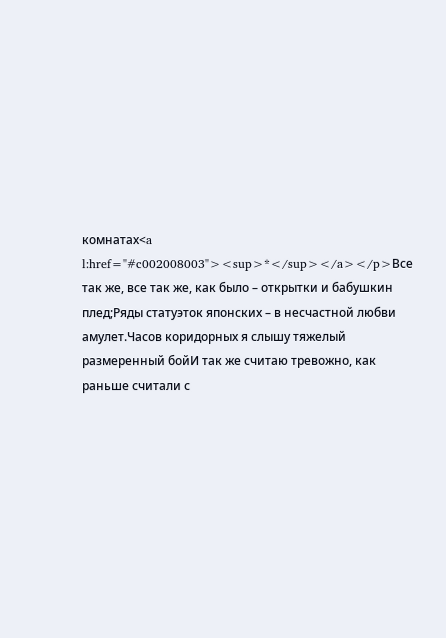комнатах<a l:href="#c002008003"><sup>*</sup></a></p>Все так же, все так же, как было – открытки и бабушкин плед;Ряды статуэток японских – в несчастной любви амулет.Часов коридорных я слышу тяжелый размеренный бойИ так же считаю тревожно, как раньше считали с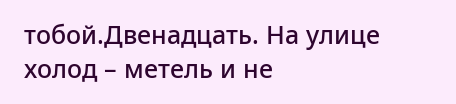тобой.Двенадцать. На улице холод – метель и не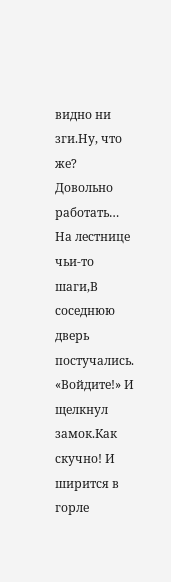видно ни зги.Ну, что же? Довольно работать… На лестнице чьи-то шаги,В соседнюю дверь постучались. «Войдите!» И щелкнул замок.Как скучно! И ширится в горле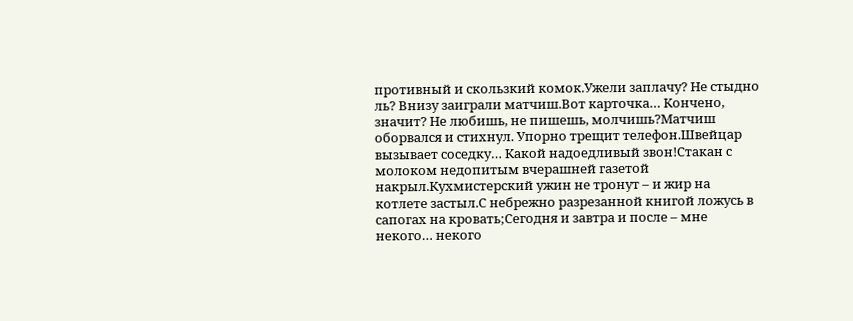противный и скользкий комок.Ужели заплачу? Не стыдно ль? Внизу заиграли матчиш.Вот карточка… Кончено, значит? Не любишь, не пишешь, молчишь?Матчиш оборвался и стихнул. Упорно трещит телефон.Швейцар вызывает соседку… Какой надоедливый звон!Стакан с молоком недопитым вчерашней газетой накрыл.Кухмистерский ужин не тронут – и жир на котлете застыл.С небрежно разрезанной книгой ложусь в сапогах на кровать;Сегодня и завтра и после – мне некого… некого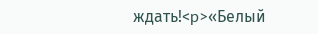ждать!<p>«Белый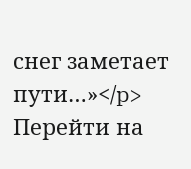снег заметает пути…»</p>
Перейти на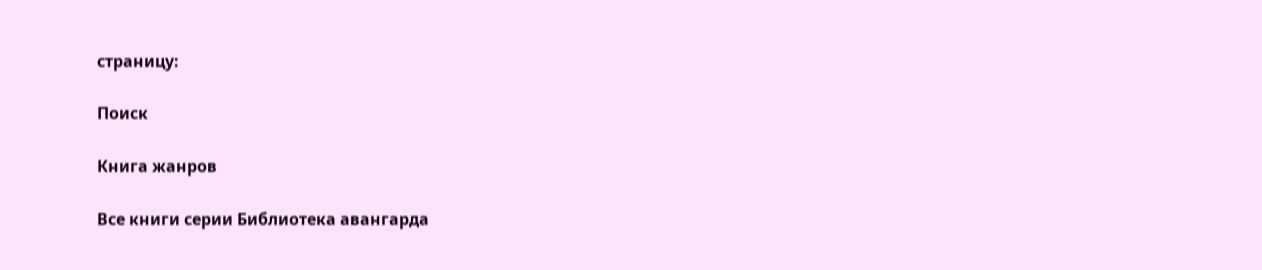страницу:

Поиск

Книга жанров

Все книги серии Библиотека авангарда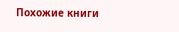Похожие книги